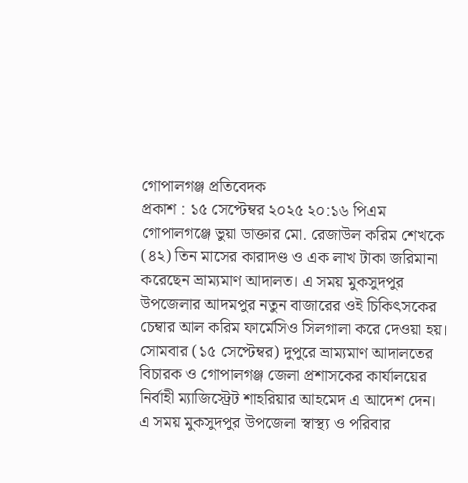গোপালগঞ্জ প্রতিবেদক
প্রকাশ : ১৫ সেপ্টেম্বর ২০২৫ ২০:১৬ পিএম
গোপালগঞ্জে ভুয়া ডাক্তার মো. রেজাউল করিম শেখকে (৪২) তিন মাসের কারাদণ্ড ও এক লাখ টাকা জরিমানা করেছেন ভ্রাম্যমাণ আদালত। এ সময় মুকসুদপুর উপজেলার আদমপুর নতুন বাজারের ওই চিকিৎসকের চেম্বার আল করিম ফার্মেসিও সিলগালা করে দেওয়া হয়।
সোমবার (১৫ সেপ্টেম্বর) দুপুরে ভ্রাম্যমাণ আদালতের বিচারক ও গোপালগঞ্জ জেলা প্রশাসকের কার্যালয়ের নির্বাহী ম্যাজিস্ট্রেট শাহরিয়ার আহমেদ এ আদেশ দেন। এ সময় মুকসুদপুর উপজেলা স্বাস্থ্য ও পরিবার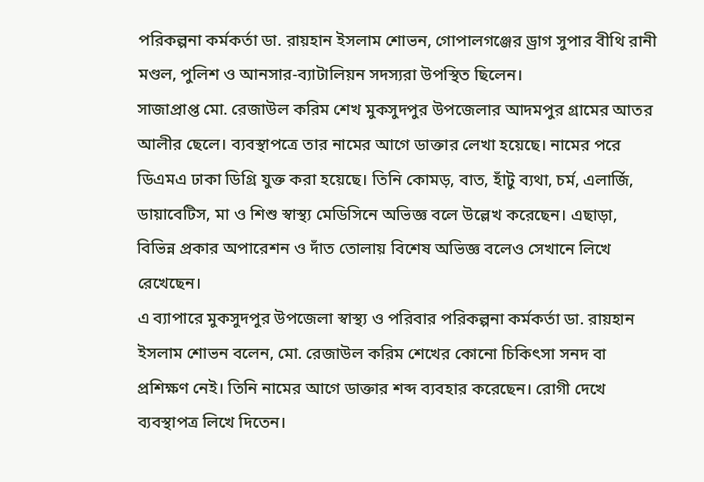পরিকল্পনা কর্মকর্তা ডা. রায়হান ইসলাম শোভন, গোপালগঞ্জের ড্রাগ সুপার বীথি রানী মণ্ডল, পুলিশ ও আনসার-ব্যাটালিয়ন সদস্যরা উপস্থিত ছিলেন।
সাজাপ্রাপ্ত মো. রেজাউল করিম শেখ মুকসুদপুর উপজেলার আদমপুর গ্রামের আতর আলীর ছেলে। ব্যবস্থাপত্রে তার নামের আগে ডাক্তার লেখা হয়েছে। নামের পরে ডিএমএ ঢাকা ডিগ্রি যুক্ত করা হয়েছে। তিনি কোমড়, বাত, হাঁটু ব্যথা, চর্ম, এলার্জি, ডায়াবেটিস, মা ও শিশু স্বাস্থ্য মেডিসিনে অভিজ্ঞ বলে উল্লেখ করেছেন। এছাড়া, বিভিন্ন প্রকার অপারেশন ও দাঁত তোলায় বিশেষ অভিজ্ঞ বলেও সেখানে লিখে রেখেছেন।
এ ব্যাপারে মুকসুদপুর উপজেলা স্বাস্থ্য ও পরিবার পরিকল্পনা কর্মকর্তা ডা. রায়হান ইসলাম শোভন বলেন, মো. রেজাউল করিম শেখের কোনো চিকিৎসা সনদ বা প্রশিক্ষণ নেই। তিনি নামের আগে ডাক্তার শব্দ ব্যবহার করেছেন। রোগী দেখে ব্যবস্থাপত্র লিখে দিতেন।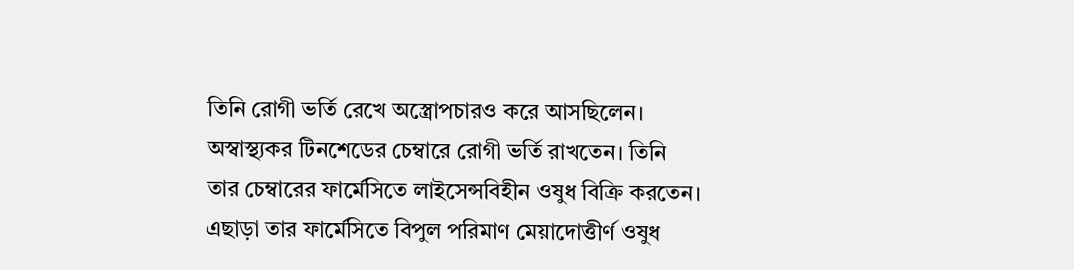তিনি রোগী ভর্তি রেখে অস্ত্রোপচারও করে আসছিলেন। অস্বাস্থ্যকর টিনশেডের চেম্বারে রোগী ভর্তি রাখতেন। তিনি তার চেম্বারের ফার্মেসিতে লাইসেন্সবিহীন ওষুধ বিক্রি করতেন। এছাড়া তার ফার্মেসিতে বিপুল পরিমাণ মেয়াদোত্তীর্ণ ওষুধ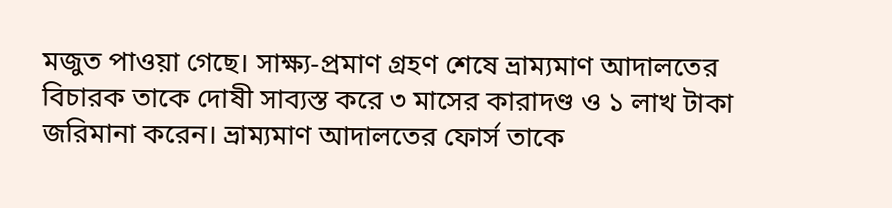মজুত পাওয়া গেছে। সাক্ষ্য-প্রমাণ গ্রহণ শেষে ভ্রাম্যমাণ আদালতের বিচারক তাকে দোষী সাব্যস্ত করে ৩ মাসের কারাদণ্ড ও ১ লাখ টাকা জরিমানা করেন। ভ্রাম্যমাণ আদালতের ফোর্স তাকে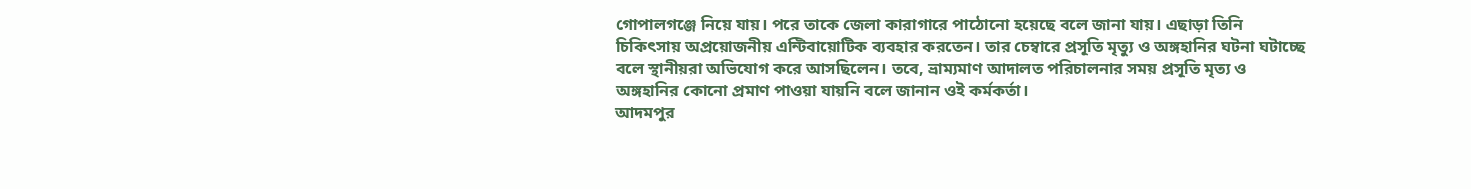গোপালগঞ্জে নিয়ে যায়। পরে তাকে জেলা কারাগারে পাঠোনো হয়েছে বলে জানা যায়। এছাড়া তিনি চিকিৎসায় অপ্রয়োজনীয় এন্টিবায়োটিক ব্যবহার করতেন। তার চেম্বারে প্রসূতি মৃত্যু ও অঙ্গহানির ঘটনা ঘটাচ্ছে বলে স্থানীয়রা অভিযোগ করে আসছিলেন। তবে, ভ্রাম্যমাণ আদালত পরিচালনার সময় প্রসূতি মৃত্য ও অঙ্গহানির কোনো প্রমাণ পাওয়া যায়নি বলে জানান ওই কর্মকর্তা।
আদমপুর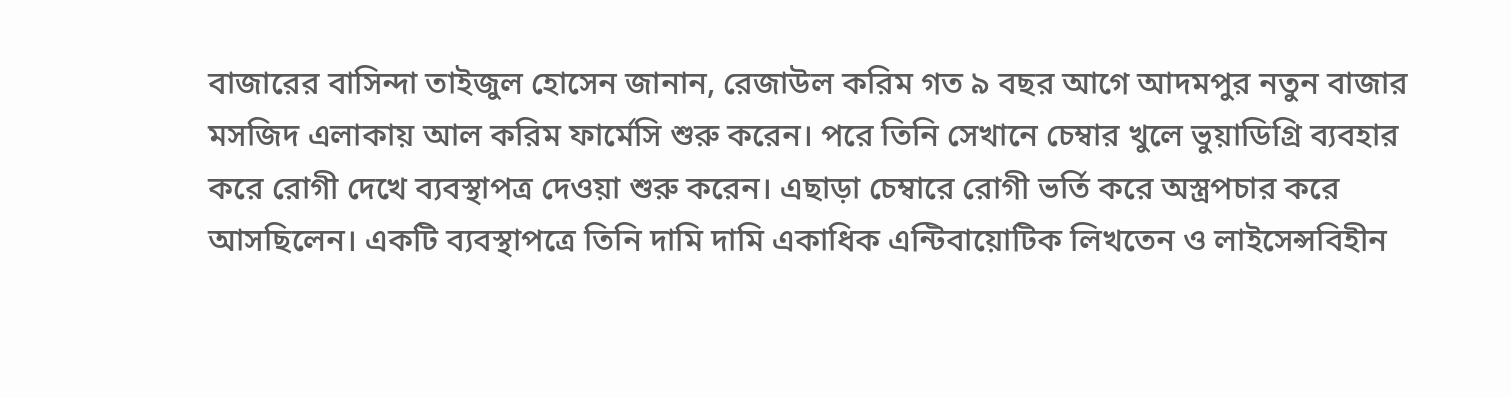বাজারের বাসিন্দা তাইজুল হোসেন জানান, রেজাউল করিম গত ৯ বছর আগে আদমপুর নতুন বাজার মসজিদ এলাকায় আল করিম ফার্মেসি শুরু করেন। পরে তিনি সেখানে চেম্বার খুলে ভুয়াডিগ্রি ব্যবহার করে রোগী দেখে ব্যবস্থাপত্র দেওয়া শুরু করেন। এছাড়া চেম্বারে রোগী ভর্তি করে অস্ত্রপচার করে আসছিলেন। একটি ব্যবস্থাপত্রে তিনি দামি দামি একাধিক এন্টিবায়োটিক লিখতেন ও লাইসেন্সবিহীন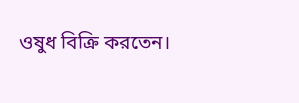ওষুধ বিক্রি করতেন।